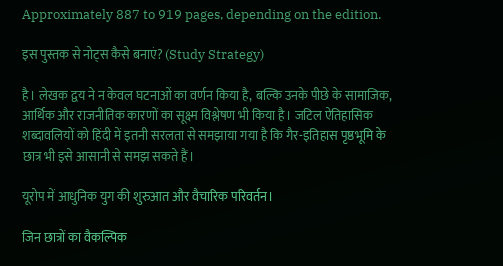Approximately 887 to 919 pages, depending on the edition.

इस पुस्तक से नोट्स कैसे बनाएं? (Study Strategy)

है। लेखक द्वय ने न केवल घटनाओं का वर्णन किया है, बल्कि उनके पीछे के सामाजिक, आर्थिक और राजनीतिक कारणों का सूक्ष्म विश्लेषण भी किया है। जटिल ऐतिहासिक शब्दावलियों को हिंदी में इतनी सरलता से समझाया गया है कि गैर-इतिहास पृष्ठभूमि के छात्र भी इसे आसानी से समझ सकते हैं।

यूरोप में आधुनिक युग की शुरुआत और वैचारिक परिवर्तन।

जिन छात्रों का वैकल्पिक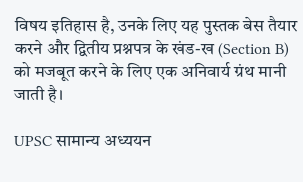विषय इतिहास है, उनके लिए यह पुस्तक बेस तैयार करने और द्वितीय प्रश्नपत्र के खंड-ख (Section B) को मजबूत करने के लिए एक अनिवार्य ग्रंथ मानी जाती है।

UPSC सामान्य अध्ययन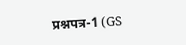प्रश्नपत्र-1 (GS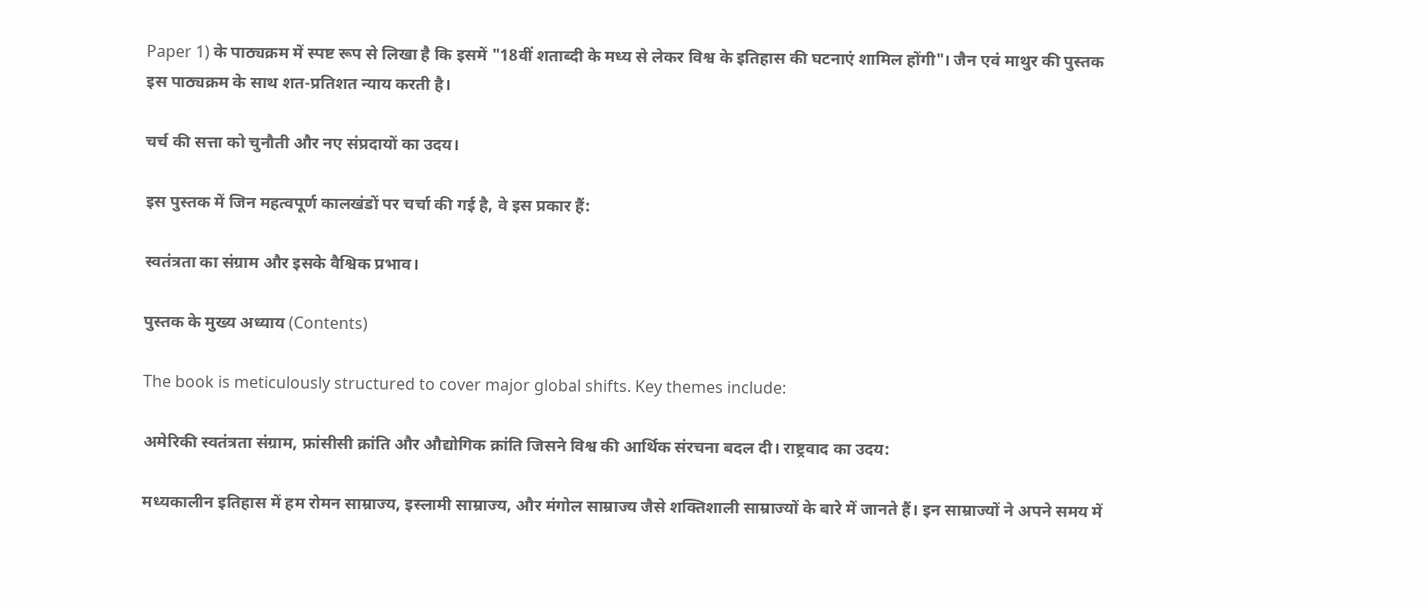Paper 1) के पाठ्यक्रम में स्पष्ट रूप से लिखा है कि इसमें "18वीं शताब्दी के मध्य से लेकर विश्व के इतिहास की घटनाएं शामिल होंगी"। जैन एवं माथुर की पुस्तक इस पाठ्यक्रम के साथ शत-प्रतिशत न्याय करती है।

चर्च की सत्ता को चुनौती और नए संप्रदायों का उदय।

इस पुस्तक में जिन महत्वपूर्ण कालखंडों पर चर्चा की गई है, वे इस प्रकार हैं:

स्वतंत्रता का संग्राम और इसके वैश्विक प्रभाव।

पुस्तक के मुख्य अध्याय (Contents)

The book is meticulously structured to cover major global shifts. Key themes include:

अमेरिकी स्वतंत्रता संग्राम, फ्रांसीसी क्रांति और औद्योगिक क्रांति जिसने विश्व की आर्थिक संरचना बदल दी। राष्ट्रवाद का उदय:

मध्यकालीन इतिहास में हम रोमन साम्राज्य, इस्लामी साम्राज्य, और मंगोल साम्राज्य जैसे शक्तिशाली साम्राज्यों के बारे में जानते हैं। इन साम्राज्यों ने अपने समय में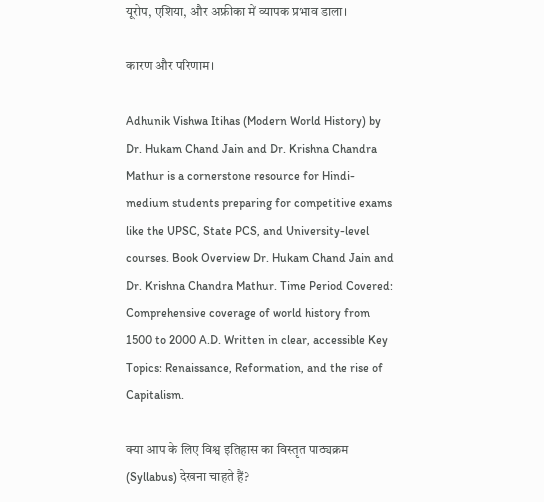यूरोप, एशिया, और अफ्रीका में व्यापक प्रभाव डाला।

कारण और परिणाम।

Adhunik Vishwa Itihas (Modern World History) by Dr. Hukam Chand Jain and Dr. Krishna Chandra Mathur is a cornerstone resource for Hindi-medium students preparing for competitive exams like the UPSC, State PCS, and University-level courses. Book Overview Dr. Hukam Chand Jain and Dr. Krishna Chandra Mathur. Time Period Covered: Comprehensive coverage of world history from 1500 to 2000 A.D. Written in clear, accessible Key Topics: Renaissance, Reformation, and the rise of Capitalism.

क्या आप के लिए विश्व इतिहास का विस्तृत पाठ्यक्रम (Syllabus) देखना चाहते हैं?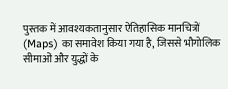पुस्तक में आवश्यकतानुसार ऐतिहासिक मानचित्रों (Maps) का समावेश किया गया है, जिससे भौगोलिक सीमाओं और युद्धों के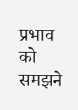प्रभाव को समझने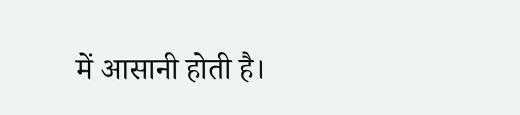में आसानी होती है।